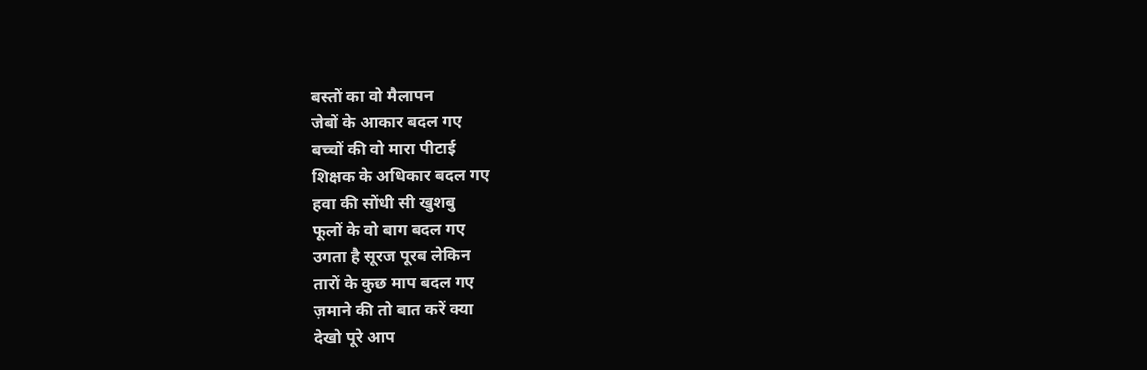बस्तों का वो मैलापन
जेबों के आकार बदल गए
बच्चों की वो मारा पीटाई
शिक्षक के अधिकार बदल गए
हवा की सोंधी सी खुशबु
फूलों के वो बाग बदल गए
उगता है सूरज पूरब लेकिन
तारों के कुछ माप बदल गए
ज़माने की तो बात करें क्या
देखो पूरे आप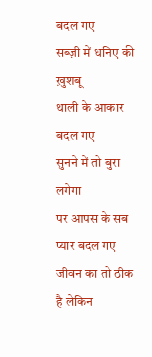बदल गए
सब्ज़ी में धनिए की ख़ुशबू
थाली के आकार बदल गए
सुनने में तो बुरा लगेगा
पर आपस के सब प्यार बदल गए
जीवन का तो ठीक है लेकिन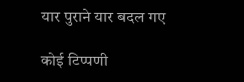यार पुराने यार बदल गए

कोई टिप्पणी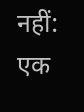नहीं:
एक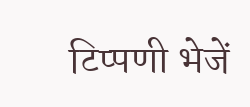टिप्पणी भेजें